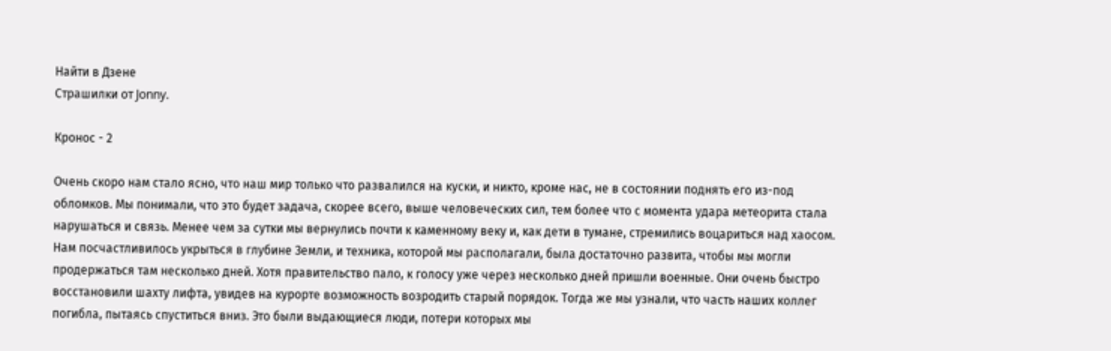Найти в Дзене
Страшилки от Jonny.

Кронос - 2

Очень скоро нам стало ясно, что наш мир только что развалился на куски, и никто, кроме нас, не в состоянии поднять его из-под обломков. Мы понимали, что это будет задача, скорее всего, выше человеческих сил, тем более что с момента удара метеорита стала нарушаться и связь. Менее чем за сутки мы вернулись почти к каменному веку и, как дети в тумане, стремились воцариться над хаосом.   Нам посчастливилось укрыться в глубине Земли, и техника, которой мы располагали, была достаточно развита, чтобы мы могли продержаться там несколько дней. Хотя правительство пало, к голосу уже через несколько дней пришли военные. Они очень быстро восстановили шахту лифта, увидев на курорте возможность возродить старый порядок. Тогда же мы узнали, что часть наших коллег погибла, пытаясь спуститься вниз. Это были выдающиеся люди, потери которых мы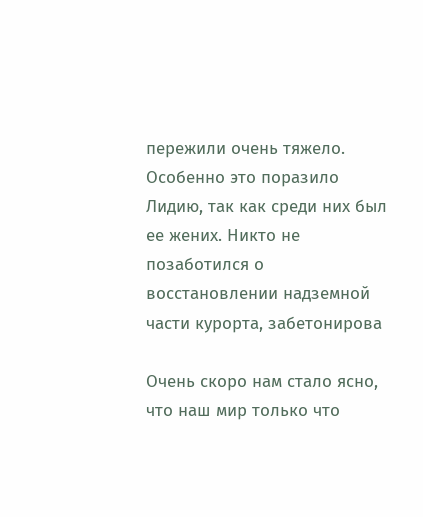пережили очень тяжело. Особенно это поразило Лидию, так как среди них был ее жених. Никто не позаботился о восстановлении надземной части курорта, забетонирова

Очень скоро нам стало ясно, что наш мир только что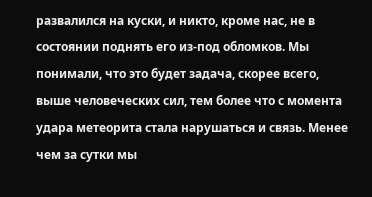развалился на куски, и никто, кроме нас, не в состоянии поднять его из-под обломков. Мы понимали, что это будет задача, скорее всего, выше человеческих сил, тем более что с момента удара метеорита стала нарушаться и связь. Менее чем за сутки мы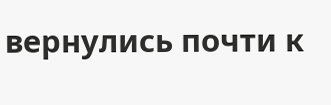вернулись почти к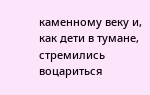каменному веку и, как дети в тумане, стремились воцариться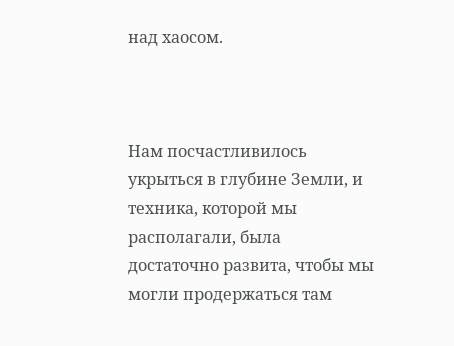над хаосом.



Нам посчастливилось укрыться в глубине Земли, и техника, которой мы располагали, была достаточно развита, чтобы мы могли продержаться там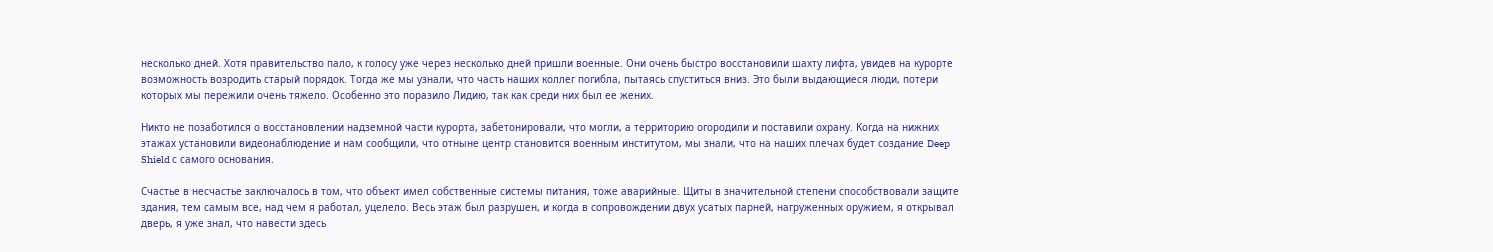несколько дней. Хотя правительство пало, к голосу уже через несколько дней пришли военные. Они очень быстро восстановили шахту лифта, увидев на курорте возможность возродить старый порядок. Тогда же мы узнали, что часть наших коллег погибла, пытаясь спуститься вниз. Это были выдающиеся люди, потери которых мы пережили очень тяжело. Особенно это поразило Лидию, так как среди них был ее жених.

Никто не позаботился о восстановлении надземной части курорта, забетонировали, что могли, а территорию огородили и поставили охрану. Когда на нижних этажах установили видеонаблюдение и нам сообщили, что отныне центр становится военным институтом, мы знали, что на наших плечах будет создание Deep Shield с самого основания.

Счастье в несчастье заключалось в том, что объект имел собственные системы питания, тоже аварийные. Щиты в значительной степени способствовали защите здания, тем самым все, над чем я работал, уцелело. Весь этаж был разрушен, и когда в сопровождении двух усатых парней, нагруженных оружием, я открывал дверь, я уже знал, что навести здесь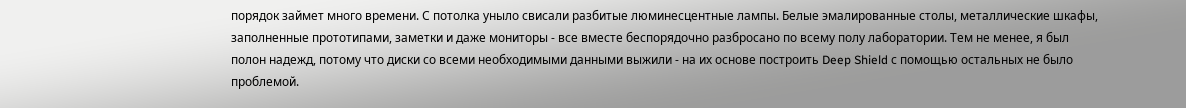порядок займет много времени. С потолка уныло свисали разбитые люминесцентные лампы. Белые эмалированные столы, металлические шкафы, заполненные прототипами, заметки и даже мониторы - все вместе беспорядочно разбросано по всему полу лаборатории. Тем не менее, я был полон надежд, потому что диски со всеми необходимыми данными выжили - на их основе построить Deep Shield с помощью остальных не было проблемой.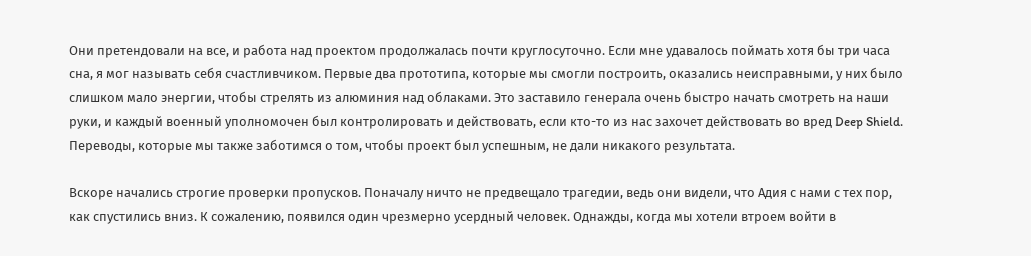Они претендовали на все, и работа над проектом продолжалась почти круглосуточно. Если мне удавалось поймать хотя бы три часа сна, я мог называть себя счастливчиком. Первые два прототипа, которые мы смогли построить, оказались неисправными, у них было слишком мало энергии, чтобы стрелять из алюминия над облаками. Это заставило генерала очень быстро начать смотреть на наши руки, и каждый военный уполномочен был контролировать и действовать, если кто-то из нас захочет действовать во вред Deep Shield. Переводы, которые мы также заботимся о том, чтобы проект был успешным, не дали никакого результата.

Вскоре начались строгие проверки пропусков. Поначалу ничто не предвещало трагедии, ведь они видели, что Адия с нами с тех пор, как спустились вниз. К сожалению, появился один чрезмерно усердный человек. Однажды, когда мы хотели втроем войти в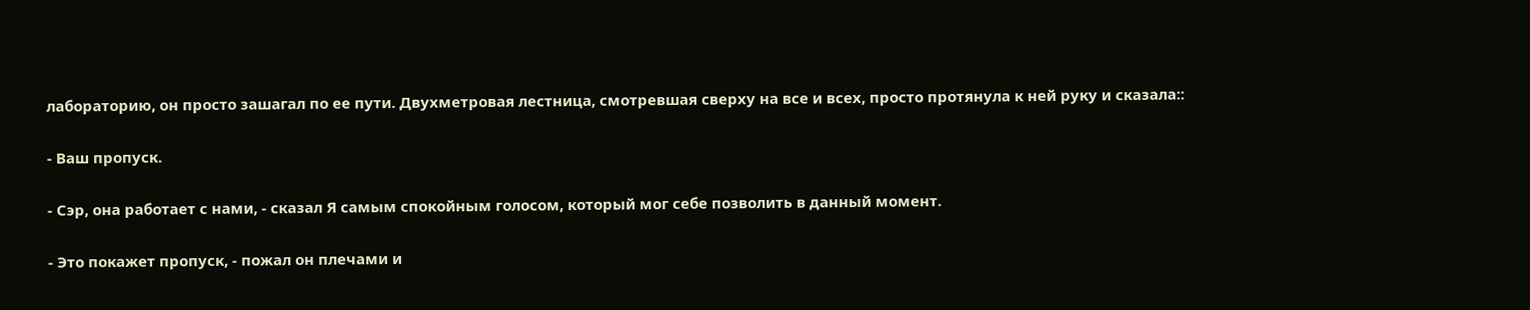лабораторию, он просто зашагал по ее пути. Двухметровая лестница, смотревшая сверху на все и всех, просто протянула к ней руку и сказала::

- Ваш пропуск.

- Сэр, она работает с нами, - сказал Я самым спокойным голосом, который мог себе позволить в данный момент.

- Это покажет пропуск, - пожал он плечами и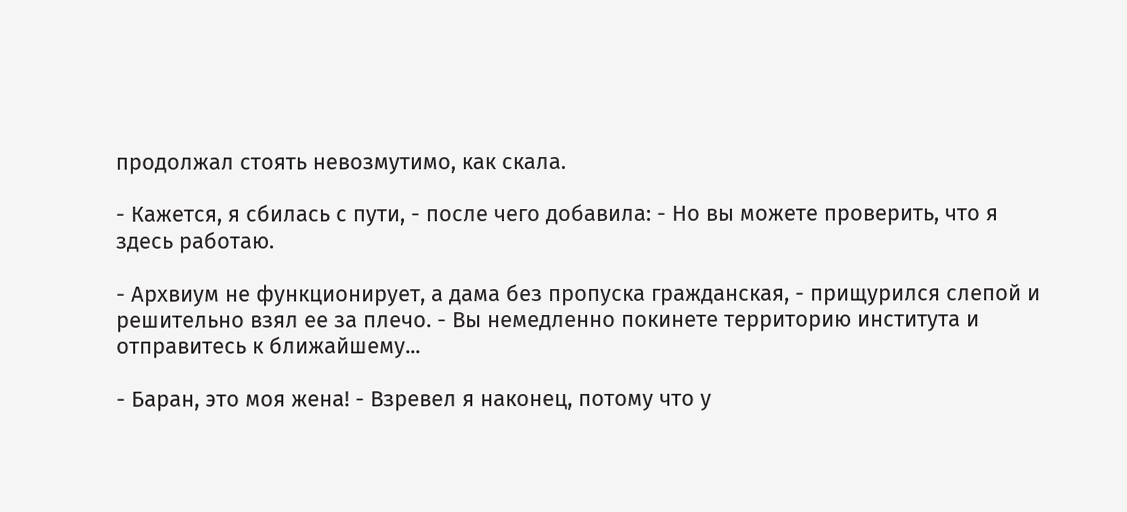продолжал стоять невозмутимо, как скала.

- Кажется, я сбилась с пути, - после чего добавила: - Но вы можете проверить, что я здесь работаю.

- Архвиум не функционирует, а дама без пропуска гражданская, - прищурился слепой и решительно взял ее за плечо. - Вы немедленно покинете территорию института и отправитесь к ближайшему...

- Баран, это моя жена! - Взревел я наконец, потому что у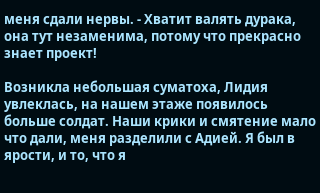меня сдали нервы. - Хватит валять дурака, она тут незаменима, потому что прекрасно знает проект!

Возникла небольшая суматоха, Лидия увлеклась, на нашем этаже появилось больше солдат. Наши крики и смятение мало что дали, меня разделили с Адией. Я был в ярости, и то, что я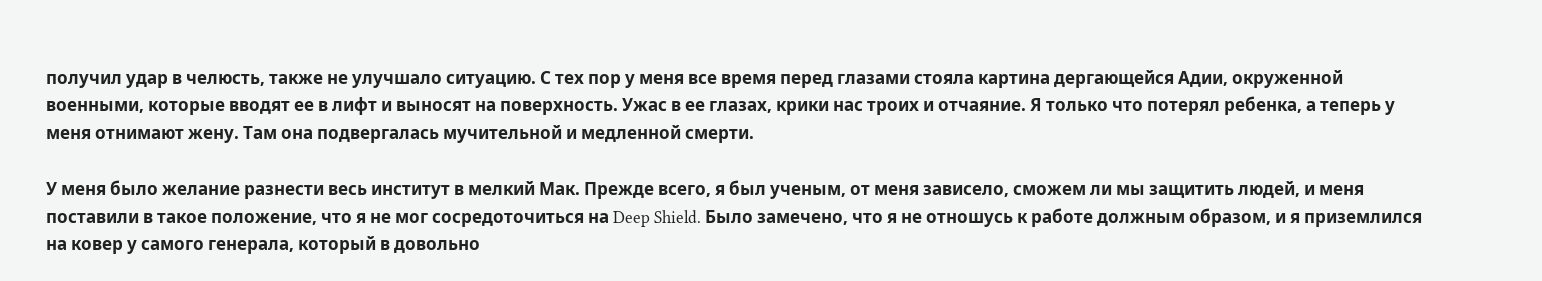получил удар в челюсть, также не улучшало ситуацию. С тех пор у меня все время перед глазами стояла картина дергающейся Адии, окруженной военными, которые вводят ее в лифт и выносят на поверхность. Ужас в ее глазах, крики нас троих и отчаяние. Я только что потерял ребенка, а теперь у меня отнимают жену. Там она подвергалась мучительной и медленной смерти.

У меня было желание разнести весь институт в мелкий Мак. Прежде всего, я был ученым, от меня зависело, сможем ли мы защитить людей, и меня поставили в такое положение, что я не мог сосредоточиться на Deep Shield. Было замечено, что я не отношусь к работе должным образом, и я приземлился на ковер у самого генерала, который в довольно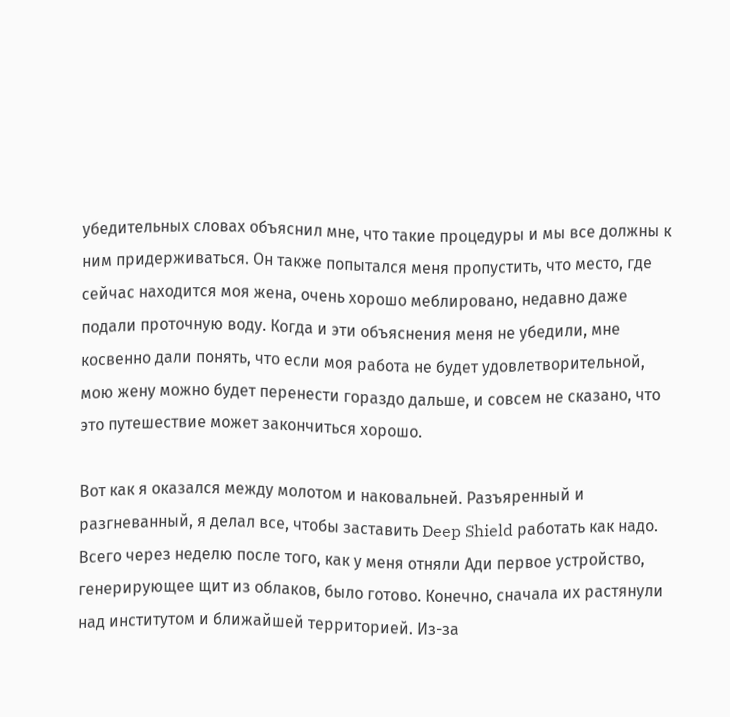убедительных словах объяснил мне, что такие процедуры и мы все должны к ним придерживаться. Он также попытался меня пропустить, что место, где сейчас находится моя жена, очень хорошо меблировано, недавно даже подали проточную воду. Когда и эти объяснения меня не убедили, мне косвенно дали понять, что если моя работа не будет удовлетворительной, мою жену можно будет перенести гораздо дальше, и совсем не сказано, что это путешествие может закончиться хорошо.

Вот как я оказался между молотом и наковальней. Разъяренный и разгневанный, я делал все, чтобы заставить Deep Shield работать как надо. Всего через неделю после того, как у меня отняли Ади первое устройство, генерирующее щит из облаков, было готово. Конечно, сначала их растянули над институтом и ближайшей территорией. Из-за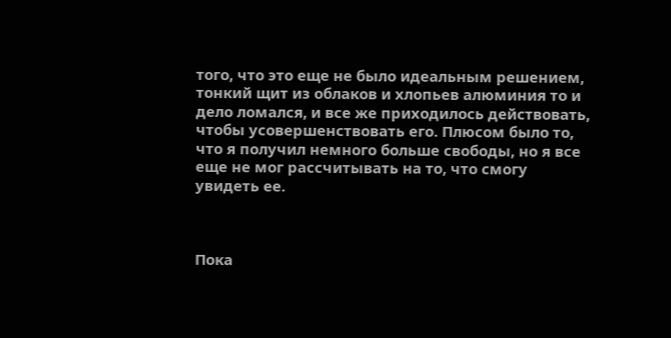того, что это еще не было идеальным решением, тонкий щит из облаков и хлопьев алюминия то и дело ломался, и все же приходилось действовать, чтобы усовершенствовать его. Плюсом было то, что я получил немного больше свободы, но я все еще не мог рассчитывать на то, что смогу увидеть ее.



Пока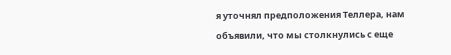я уточнял предположения Теллера, нам объявили, что мы столкнулись с еще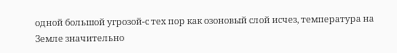одной большой угрозой-с тех пор как озоновый слой исчез, температура на Земле значительно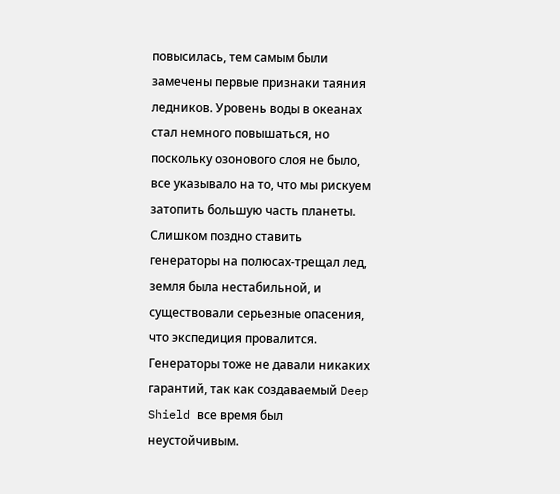повысилась, тем самым были замечены первые признаки таяния ледников. Уровень воды в океанах стал немного повышаться, но поскольку озонового слоя не было, все указывало на то, что мы рискуем затопить большую часть планеты. Слишком поздно ставить генераторы на полюсах-трещал лед, земля была нестабильной, и существовали серьезные опасения, что экспедиция провалится. Генераторы тоже не давали никаких гарантий, так как создаваемый Deep Shield все время был неустойчивым.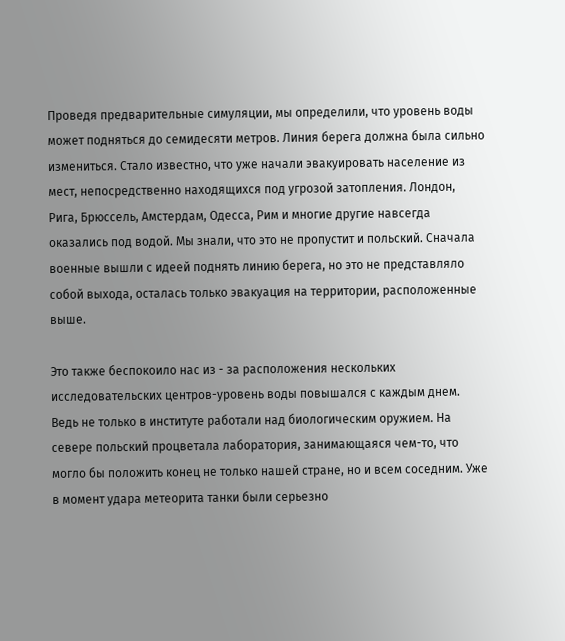Проведя предварительные симуляции, мы определили, что уровень воды может подняться до семидесяти метров. Линия берега должна была сильно измениться. Стало известно, что уже начали эвакуировать население из мест, непосредственно находящихся под угрозой затопления. Лондон, Рига, Брюссель, Амстердам, Одесса, Рим и многие другие навсегда оказались под водой. Мы знали, что это не пропустит и польский. Сначала военные вышли с идеей поднять линию берега, но это не представляло собой выхода, осталась только эвакуация на территории, расположенные выше.

Это также беспокоило нас из - за расположения нескольких исследовательских центров-уровень воды повышался с каждым днем. Ведь не только в институте работали над биологическим оружием. На севере польский процветала лаборатория, занимающаяся чем-то, что могло бы положить конец не только нашей стране, но и всем соседним. Уже в момент удара метеорита танки были серьезно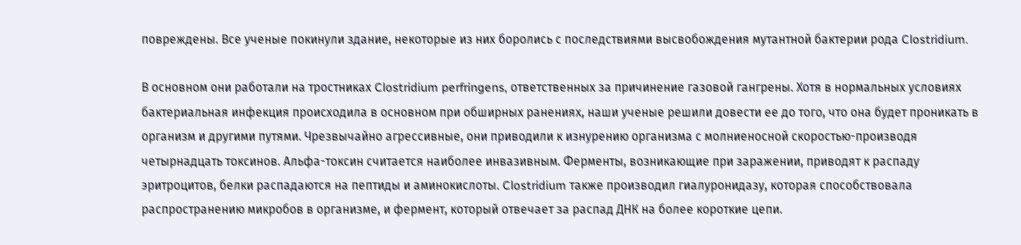повреждены. Все ученые покинули здание, некоторые из них боролись с последствиями высвобождения мутантной бактерии рода Clostridium.

В основном они работали на тростниках Clostridium perfringens, ответственных за причинение газовой гангрены. Хотя в нормальных условиях бактериальная инфекция происходила в основном при обширных ранениях, наши ученые решили довести ее до того, что она будет проникать в организм и другими путями. Чрезвычайно агрессивные, они приводили к изнурению организма с молниеносной скоростью-производя четырнадцать токсинов. Альфа-токсин считается наиболее инвазивным. Ферменты, возникающие при заражении, приводят к распаду эритроцитов, белки распадаются на пептиды и аминокислоты. Clostridium также производил гиалуронидазу, которая способствовала распространению микробов в организме, и фермент, который отвечает за распад ДНК на более короткие цепи.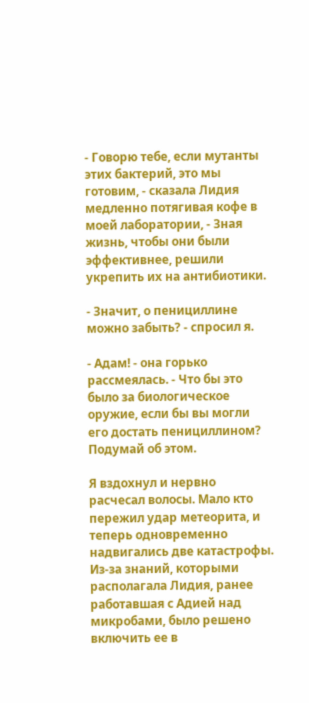- Говорю тебе, если мутанты этих бактерий, это мы готовим, - сказала Лидия медленно потягивая кофе в моей лаборатории, - Зная жизнь, чтобы они были эффективнее, решили укрепить их на антибиотики.

- Значит, о пенициллине можно забыть? - спросил я.

- Адам! - она горько рассмеялась. - Что бы это было за биологическое оружие, если бы вы могли его достать пенициллином? Подумай об этом.

Я вздохнул и нервно расчесал волосы. Мало кто пережил удар метеорита, и теперь одновременно надвигались две катастрофы. Из-за знаний, которыми располагала Лидия, ранее работавшая с Адией над микробами, было решено включить ее в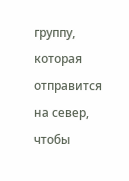группу, которая отправится на север, чтобы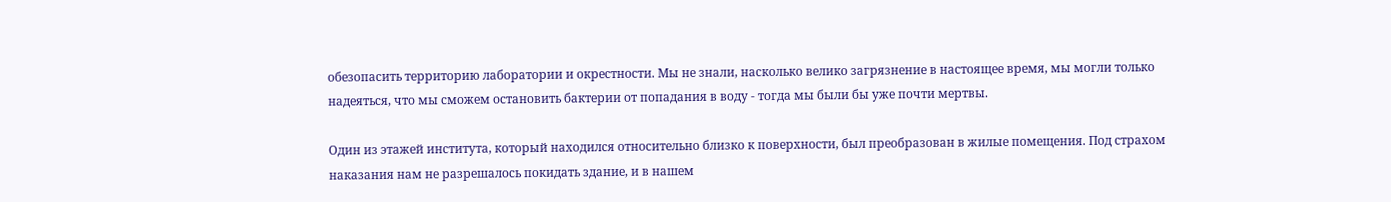обезопасить территорию лаборатории и окрестности. Мы не знали, насколько велико загрязнение в настоящее время, мы могли только надеяться, что мы сможем остановить бактерии от попадания в воду - тогда мы были бы уже почти мертвы.

Один из этажей института, который находился относительно близко к поверхности, был преобразован в жилые помещения. Под страхом наказания нам не разрешалось покидать здание, и в нашем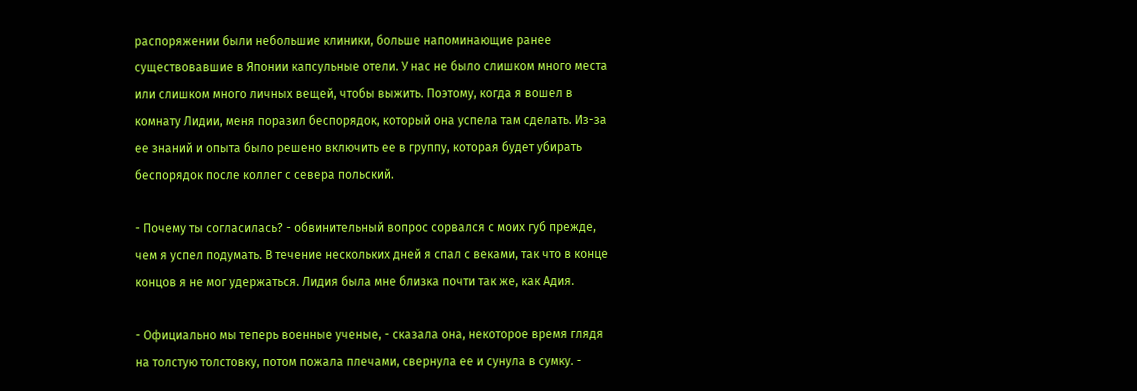распоряжении были небольшие клиники, больше напоминающие ранее существовавшие в Японии капсульные отели. У нас не было слишком много места или слишком много личных вещей, чтобы выжить. Поэтому, когда я вошел в комнату Лидии, меня поразил беспорядок, который она успела там сделать. Из-за ее знаний и опыта было решено включить ее в группу, которая будет убирать беспорядок после коллег с севера польский.

- Почему ты согласилась? - обвинительный вопрос сорвался с моих губ прежде, чем я успел подумать. В течение нескольких дней я спал с веками, так что в конце концов я не мог удержаться. Лидия была мне близка почти так же, как Адия.

- Официально мы теперь военные ученые, - сказала она, некоторое время глядя на толстую толстовку, потом пожала плечами, свернула ее и сунула в сумку. -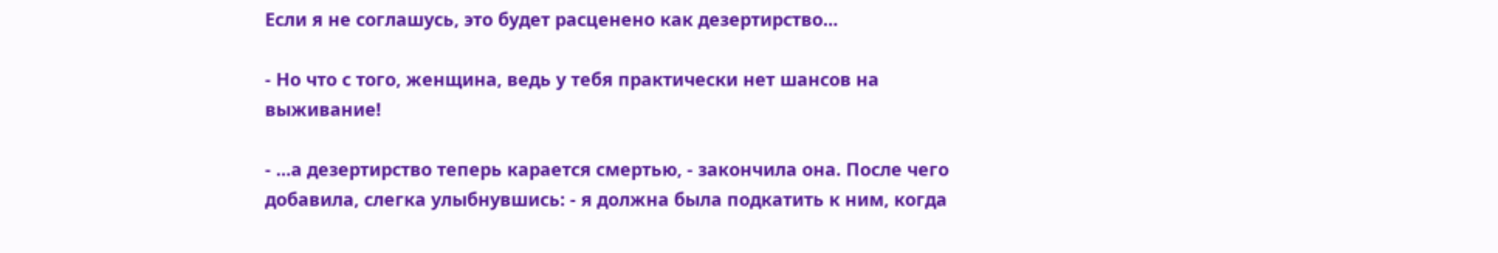Если я не соглашусь, это будет расценено как дезертирство...

- Но что с того, женщина, ведь у тебя практически нет шансов на выживание!

- ...а дезертирство теперь карается смертью, - закончила она. После чего добавила, слегка улыбнувшись: - я должна была подкатить к ним, когда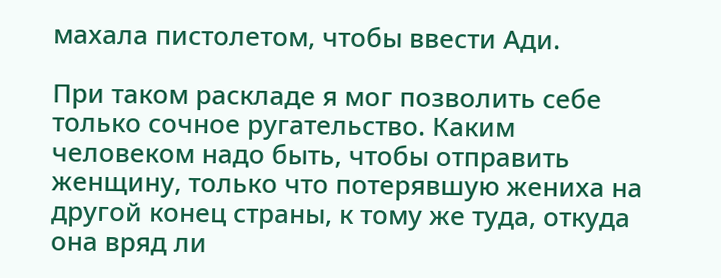махала пистолетом, чтобы ввести Ади.

При таком раскладе я мог позволить себе только сочное ругательство. Каким человеком надо быть, чтобы отправить женщину, только что потерявшую жениха на другой конец страны, к тому же туда, откуда она вряд ли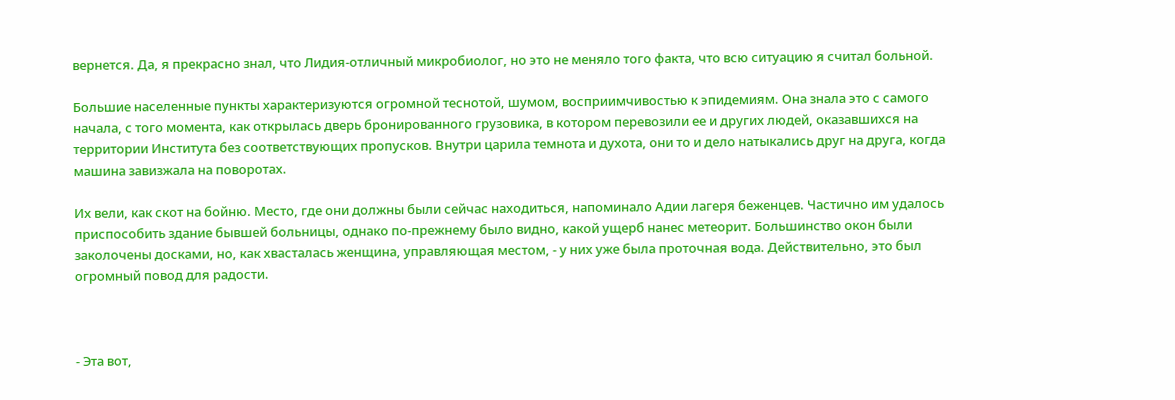вернется. Да, я прекрасно знал, что Лидия-отличный микробиолог, но это не меняло того факта, что всю ситуацию я считал больной.

Большие населенные пункты характеризуются огромной теснотой, шумом, восприимчивостью к эпидемиям. Она знала это с самого начала, с того момента, как открылась дверь бронированного грузовика, в котором перевозили ее и других людей, оказавшихся на территории Института без соответствующих пропусков. Внутри царила темнота и духота, они то и дело натыкались друг на друга, когда машина завизжала на поворотах.

Их вели, как скот на бойню. Место, где они должны были сейчас находиться, напоминало Адии лагеря беженцев. Частично им удалось приспособить здание бывшей больницы, однако по-прежнему было видно, какой ущерб нанес метеорит. Большинство окон были заколочены досками, но, как хвасталась женщина, управляющая местом, - у них уже была проточная вода. Действительно, это был огромный повод для радости.



- Эта вот,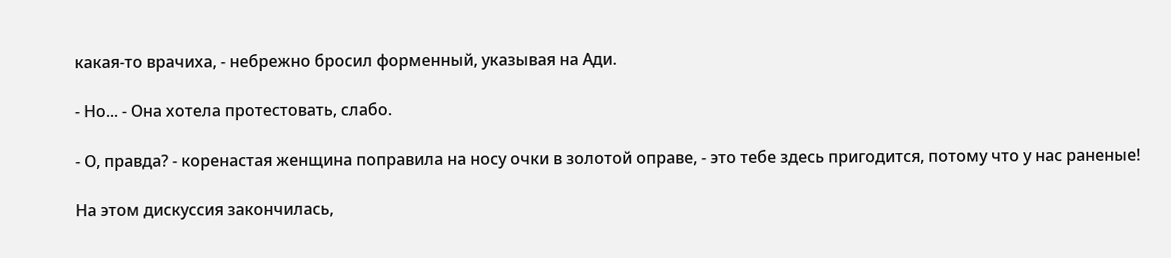какая-то врачиха, - небрежно бросил форменный, указывая на Ади.

- Но... - Она хотела протестовать, слабо.

- О, правда? - коренастая женщина поправила на носу очки в золотой оправе, - это тебе здесь пригодится, потому что у нас раненые!

На этом дискуссия закончилась,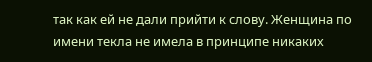так как ей не дали прийти к слову. Женщина по имени текла не имела в принципе никаких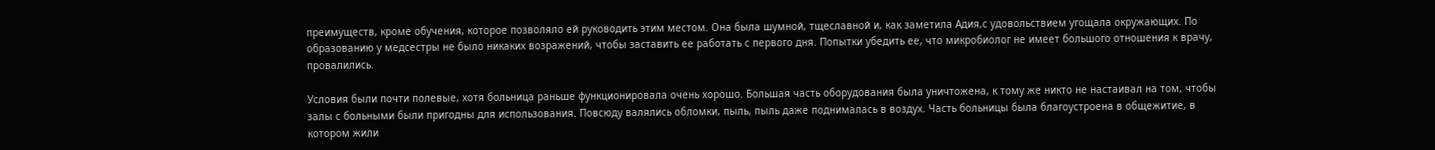преимуществ, кроме обучения, которое позволяло ей руководить этим местом. Она была шумной, тщеславной и, как заметила Адия,с удовольствием угощала окружающих. По образованию у медсестры не было никаких возражений, чтобы заставить ее работать с первого дня. Попытки убедить ее, что микробиолог не имеет большого отношения к врачу, провалились.

Условия были почти полевые, хотя больница раньше функционировала очень хорошо. Большая часть оборудования была уничтожена, к тому же никто не настаивал на том, чтобы залы с больными были пригодны для использования. Повсюду валялись обломки, пыль, пыль даже поднималась в воздух. Часть больницы была благоустроена в общежитие, в котором жили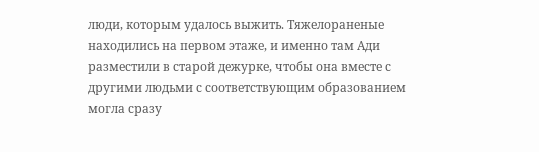люди, которым удалось выжить. Тяжелораненые находились на первом этаже, и именно там Ади разместили в старой дежурке, чтобы она вместе с другими людьми с соответствующим образованием могла сразу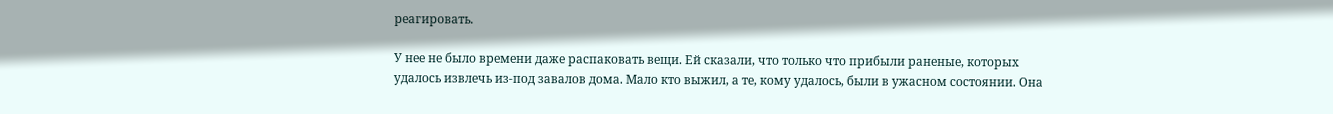реагировать.

У нее не было времени даже распаковать вещи. Ей сказали, что только что прибыли раненые, которых удалось извлечь из-под завалов дома. Мало кто выжил, а те, кому удалось, были в ужасном состоянии. Она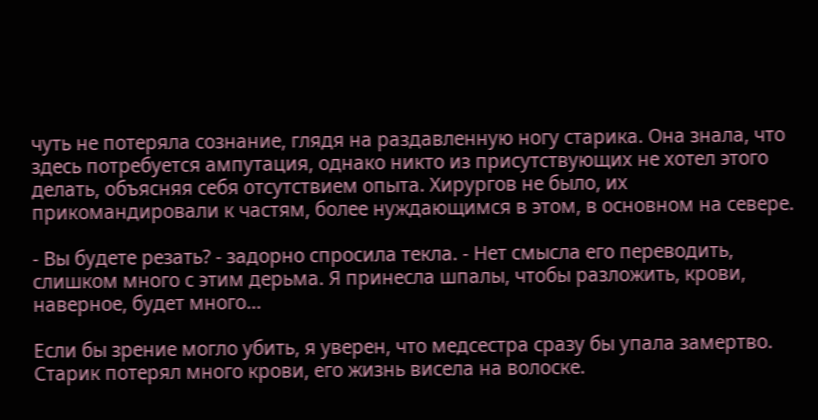чуть не потеряла сознание, глядя на раздавленную ногу старика. Она знала, что здесь потребуется ампутация, однако никто из присутствующих не хотел этого делать, объясняя себя отсутствием опыта. Хирургов не было, их прикомандировали к частям, более нуждающимся в этом, в основном на севере.

- Вы будете резать? - задорно спросила текла. - Нет смысла его переводить, слишком много с этим дерьма. Я принесла шпалы, чтобы разложить, крови, наверное, будет много...

Если бы зрение могло убить, я уверен, что медсестра сразу бы упала замертво. Старик потерял много крови, его жизнь висела на волоске.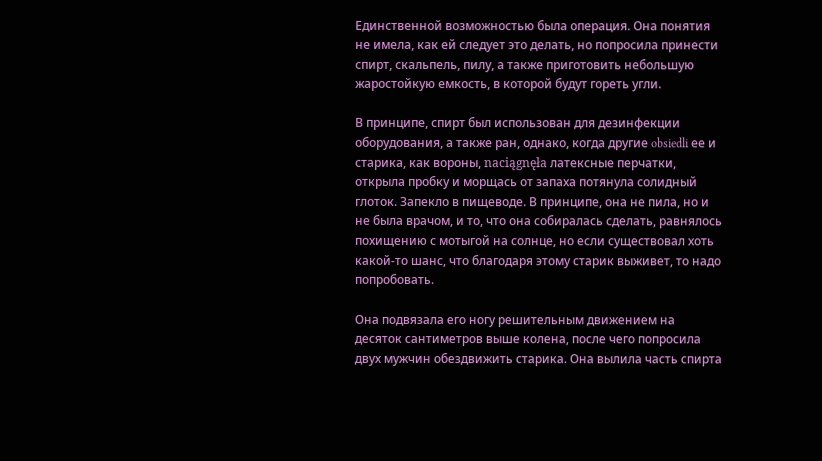Единственной возможностью была операция. Она понятия не имела, как ей следует это делать, но попросила принести спирт, скальпель, пилу, а также приготовить небольшую жаростойкую емкость, в которой будут гореть угли.

В принципе, спирт был использован для дезинфекции оборудования, а также ран, однако, когда другие obsiedli ее и старика, как вороны, naciągnęła латексные перчатки, открыла пробку и морщась от запаха потянула солидный глоток. Запекло в пищеводе. В принципе, она не пила, но и не была врачом, и то, что она собиралась сделать, равнялось похищению с мотыгой на солнце, но если существовал хоть какой-то шанс, что благодаря этому старик выживет, то надо попробовать.

Она подвязала его ногу решительным движением на десяток сантиметров выше колена, после чего попросила двух мужчин обездвижить старика. Она вылила часть спирта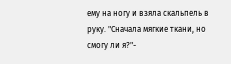ему на ногу и взяла скальпель в руку. "Сначала мягкие ткани, но смогу ли я?"-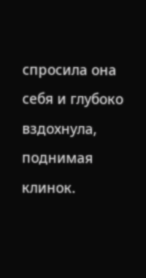спросила она себя и глубоко вздохнула, поднимая клинок.